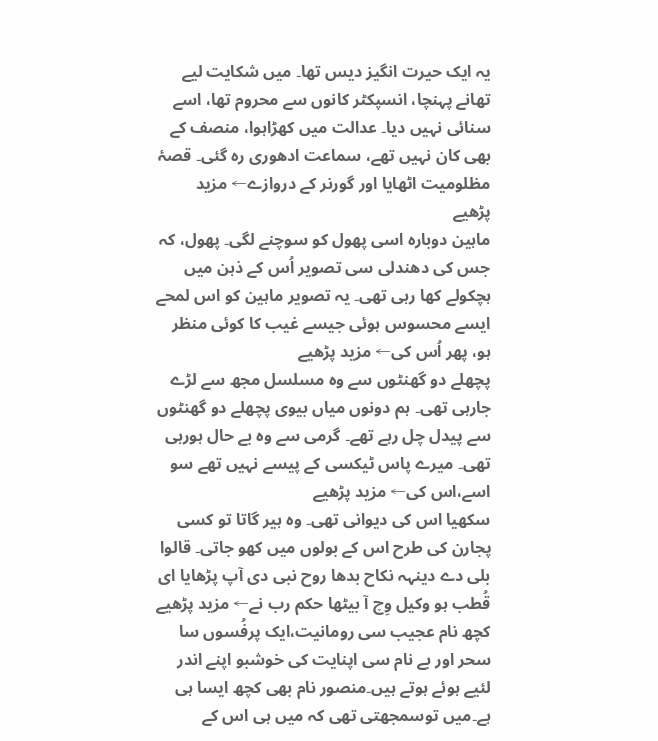یہ ایک حیرت انگیز دیس تھا۔ میں شکایت لیے تھانے پہنچا، انسپکٹر کانوں سے محروم تھا، اسے سنائی نہیں دیا۔ عدالت میں کھڑاہوا، منصف کے بھی کان نہیں تھے، سماعت ادھوری رہ گئی۔ قصۂ مظلومیت اٹھایا اور گورنر کے دروازے← مزید پڑھیے
ماہین دوبارہ اسی پھول کو سوچنے لگی۔ پھول، کہ جس کی دھندلی سی تصویر اُس کے ذہن میں ہچکولے کھا رہی تھی۔ یہ تصویر ماہین کو اس لمحے ایسے محسوس ہوئی جیسے غیب کا کوئی منظر ہو، پھر اُس کی← مزید پڑھیے
پچھلے دو گھنٹوں سے وہ مسلسل مجھ سے لڑے جارہی تھی۔ ہم دونوں میاں بیوی پچھلے دو گھنٹوں سے پیدل چل رہے تھے۔ گرمی سے وہ بے حال ہورہی تھی۔ میرے پاس ٹیکسی کے پیسے نہیں تھے سو اسے،اس کی← مزید پڑھیے
سکھیا اس کی دیوانی تھی۔ وہ ہیر گاتا تو کسی پجارن کی طرح اس کے بولوں میں کھو جاتی۔ قالوا بلی دے دینہہ نکاح بدھا روح نبی دی آپ پڑھایا ای قُطب ہو وکیل وِچ آ بیٹھا حکم رب نے← مزید پڑھیے
کچھ نام عجیب سی رومانیت،ایک پرفُسوں سا سحر اور بے نام سی اپنایت کی خوشبو اپنے اندر لئیے ہوئے ہوتے ہیں۔منصور نام بھی کچھ ایسا ہی ہے۔میں توسمجھتی تھی کہ میں ہی اس کے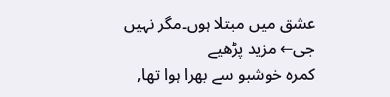عشق میں مبتلا ہوں۔مگر نہیں جی← مزید پڑھیے
کمرہ خوشبو سے بھرا ہوا تھا,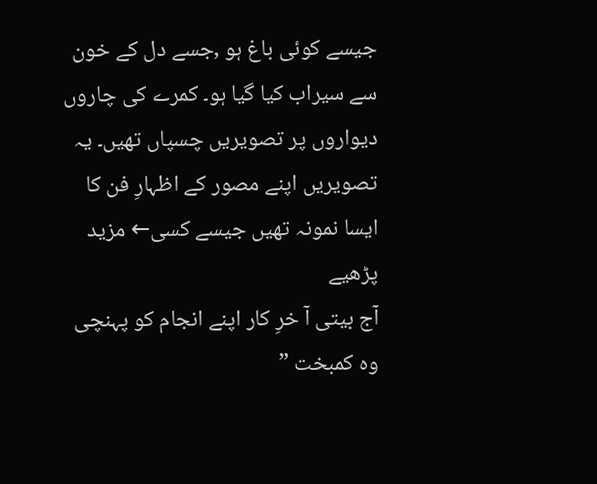جیسے کوئی باغ ہو ,جسے دل کے خون سے سیراب کیا گیا ہو۔ کمرے کی چاروں دیواروں پر تصویریں چسپاں تھیں۔ یہ تصویریں اپنے مصور کے اظہارِ فن کا ایسا نمونہ تھیں جیسے کسی← مزید پڑھیے
آج بیتی آ خرِ کار اپنے انجام کو پہنچی وہ کمبخت ”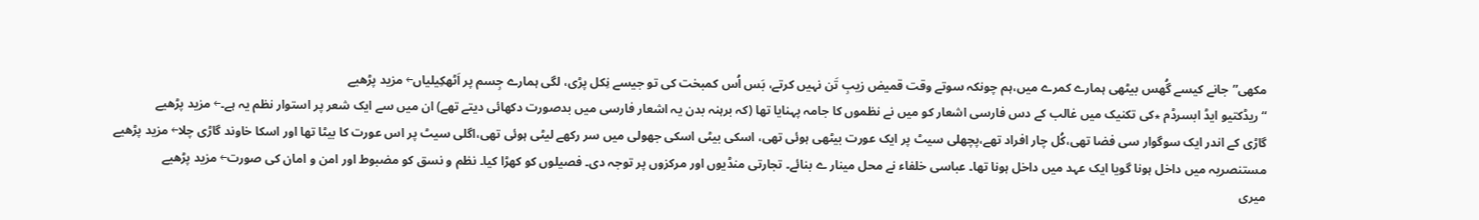مکھی”جانے کیسے گُھس بیٹھی ہمارے کمرے میں،ہم چونکہ سوتے وقت قمیض زیبِ تَن نہیں کرتے، بَس اُس کمبخت کی تو جیسے نِکل پڑی، لگی ہمارے جِسم پر اَٹھکِیلیاں← مزید پڑھیے
“ریڈکتیو ایڈ ابسرڈم ٭کی تکنیک میں غالب کے دس فارسی اشعار کو میں نے نظموں کا جامہ پہنایا تھا (کہ برہنہ بدن یہ اشعار فارسی میں بدصورت دکھائی دیتے تھے) ان میں سے ایک شعر پر استوار نظم یہ ہے۔← مزید پڑھیے
گاڑی کے اندر ایک سوگوار سی فضا تھی،کُل چار افراد تھے،پچھلی سیٹ پر ایک عورت بیٹھی ہوئی تھی، اسکی بیٹی اسکی جھولی میں سر رکھے لیٹی ہوئی تھی،اگلی سیٹ پر اس عورت کا بیٹا تھا اور اسکا خاوند گاڑی چلا← مزید پڑھیے
مستنصریہ میں داخل ہونا گویا ایک عہد میں داخل ہونا تھا۔ عباسی خلفاء نے محل مینار ے بنائے۔ تجارتی منڈیوں اور مرکزوں پر توجہ دی۔ فصیلوں کو کھڑا کیا۔ نظم و نسق کو مضبوط اور امن و امان کی صورت← مزید پڑھیے
میری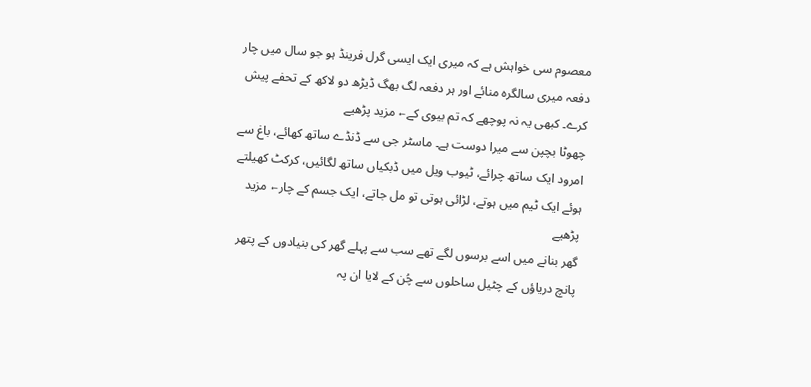معصوم سی خواہش ہے کہ میری ایک ایسی گرل فرینڈ ہو جو سال میں چار دفعہ میری سالگرہ منائے اور ہر دفعہ لگ بھگ ڈیڑھ دو لاکھ کے تحفے پیش کرے۔ کبھی یہ نہ پوچھے کہ تم بیوی کے← مزید پڑھیے
چھوٹا بچپن سے میرا دوست ہے۔ ماسٹر جی سے ڈنڈے ساتھ کھائے، باغ سے امرود ایک ساتھ چرائے، ٹیوب ویل میں ڈبکیاں ساتھ لگائیں، کرکٹ کھیلتے ہوئے ایک ٹیم میں ہوتے، لڑائی ہوتی تو مل جاتے، ایک جسم کے چار← مزید پڑھیے
گھر بنانے میں اسے برسوں لگے تھے سب سے پہلے گھر کی بنیادوں کے پتھر پانچ دریاؤں کے چٹیل ساحلوں سے چُن کے لایا ان پہ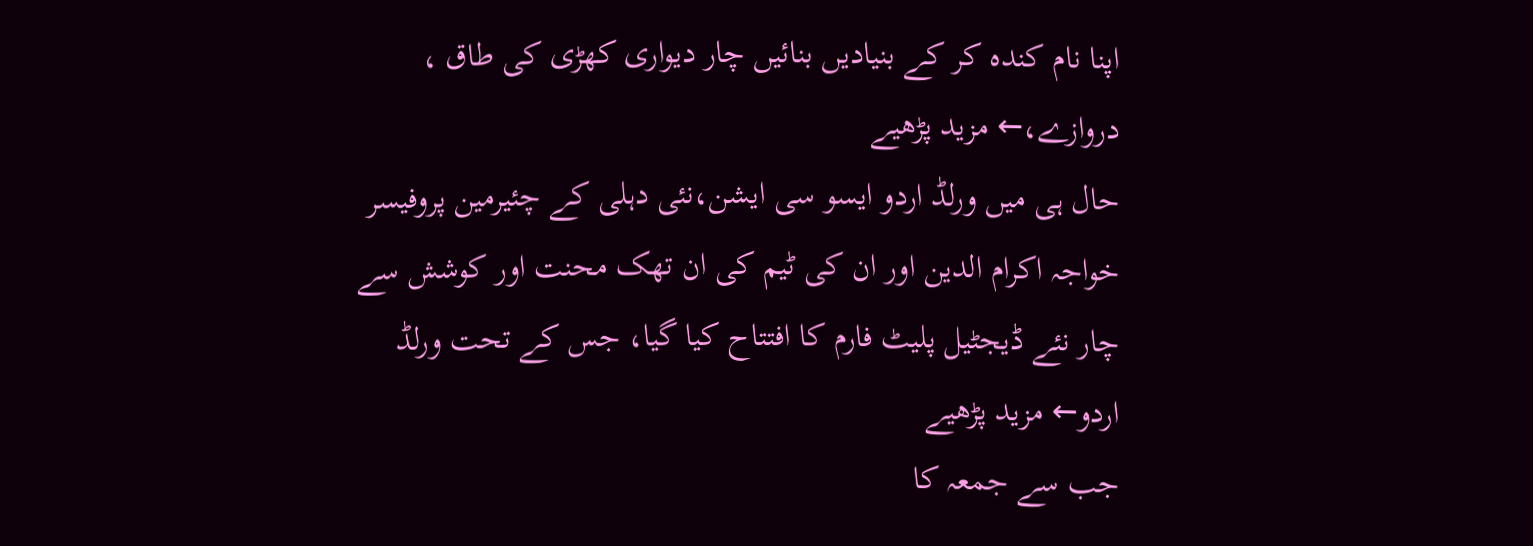اپنا نام کندہ کر کے بنیادیں بنائیں چار دیواری کھڑی کی طاق ، دروازے،← مزید پڑھیے
حال ہی میں ورلڈ اردو ایسو سی ایشن،نئی دہلی کے چئیرمین پروفیسر خواجہ اکرام الدین اور ان کی ٹیم کی ان تھک محنت اور کوشش سے چار نئے ڈیجٹیل پلیٹ فارم کا افتتاح کیا گیا، جس کے تحت ورلڈ اردو← مزید پڑھیے
جب سے جمعہ کا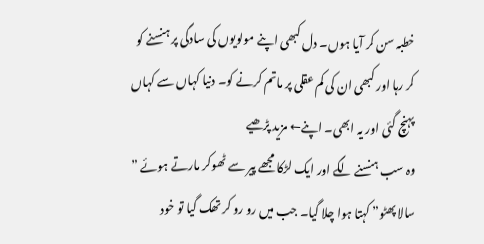خطبہ سن کر آیا ہوں۔ دل کبھی اپنے مولویوں کی سادگی پر ہنسنے کو کر رہا اور کبھی ان کی کم عقلی پر ماتم کرنے کو۔ دنیا کہاں سے کہاں پہنچ گئی اور یہ ابھی۔ اپنے← مزید پڑھیے
وہ سب ہنسنے لگے اور ایک لڑکا مجھے پیر سے ٹھوکر مارتے ہوئے ” سالا پھٹو” کہتا ہوا چلا گیا۔ جب میں رو رو کر تھک گیا تو خود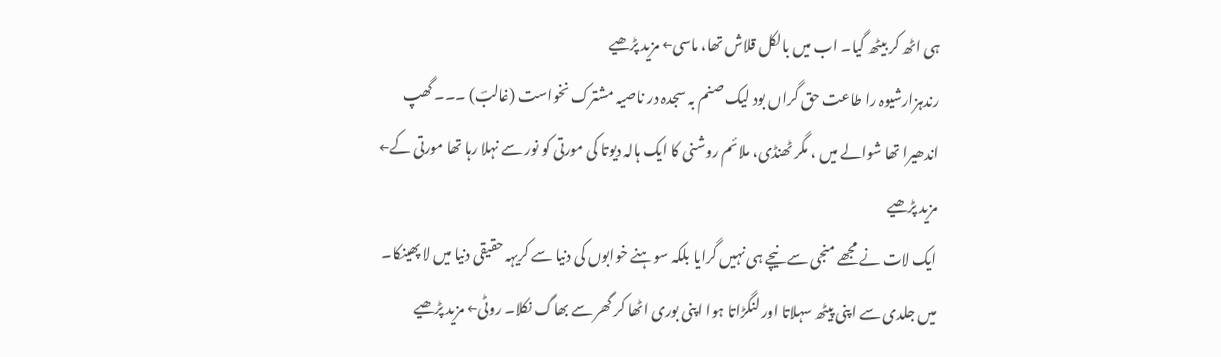ہی اٹھ کر بیٹھ گیا۔ اب میں بالکل قلاش تھا، ماسی← مزید پڑھیے
رندہزارشیوہ را طاعت حق گراں بود لیک صنم بہ سجدہ در ناصیہ مشترک نخواست (غالبؔ) ۔۔۔ گھپ اندھیرا تھا شوالے میں ، مگر ٹھنڈی، ملائم روشنی کا ایک ہالہ دیوتا کی مورتی کو نور سے نہلا رہا تھا مورتی کے← مزید پڑھیے
ایک لات نے مجھے منجی سے نیچے ہی نہیں گرایا بلکہ سوہنے خوابوں کی دنیا سے کریہہ حقیقی دنیا میں لا پھینکا۔ میں جلدی سے اپنی پیٹھ سہلاتا اور لنگڑاتا ہوا اپنی بوری اٹھا کر گھر سے بھاگ نکلا۔ روٹی← مزید پڑھیے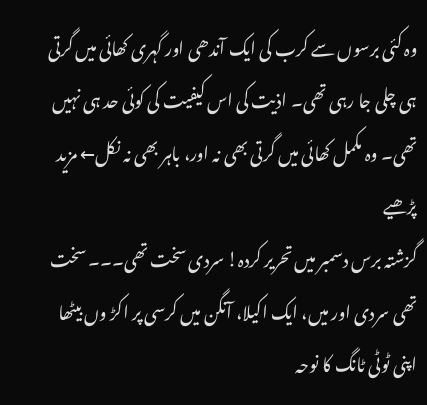وہ کئی برسوں سے کرب کی ایک آندھی اور گہری کھائی میں گرتی ہی چلی جا رہی تھی۔ اذیت کی اس کیفیت کی کوئی حد ہی نہیں تھی۔ وہ مکمل کھائی میں گرتی بھی نہ اور، باہر بھی نہ نکل← مزید پڑھیے
گزشتہ برس دسمبر میں تحریر کردہ! سردی سخت تھی۔۔۔ سخت تھی سردی اور میں، ایک اکیلا، آنگن میں کرسی پر اکڑ وں بیٹھا اپنی ٹوٹی ٹانگ کا نوحہ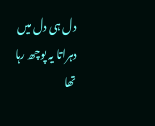دل ہی دل میں دہراتا یہ پوچھ رہا تھا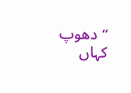“دھوپ کہاں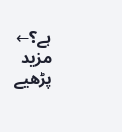ہے؟← مزید پڑھیے